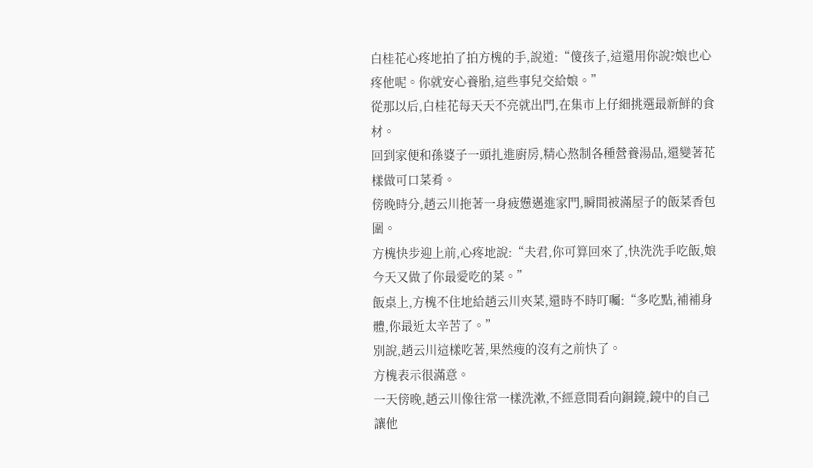白桂花心疼地拍了拍方槐的手,說道:“傻孩子,這還用你說?娘也心疼他呢。你就安心養胎,這些事兒交給娘。”
從那以后,白桂花每天天不亮就出門,在集市上仔細挑選最新鮮的食材。
回到家便和孫婆子一頭扎進廚房,精心熬制各種營養湯品,還變著花樣做可口菜肴。
傍晚時分,趙云川拖著一身疲憊邁進家門,瞬間被滿屋子的飯菜香包圍。
方槐快步迎上前,心疼地說:“夫君,你可算回來了,快洗洗手吃飯,娘今天又做了你最愛吃的菜。”
飯桌上,方槐不住地給趙云川夾菜,還時不時叮囑:“多吃點,補補身體,你最近太辛苦了。”
別說,趙云川這樣吃著,果然瘦的沒有之前快了。
方槐表示很滿意。
一天傍晚,趙云川像往常一樣洗漱,不經意間看向銅鏡,鏡中的自己讓他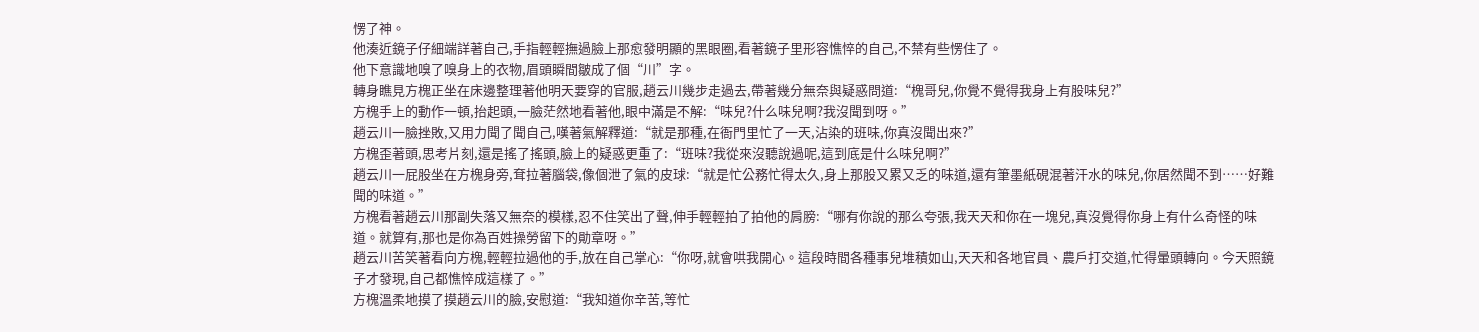愣了神。
他湊近鏡子仔細端詳著自己,手指輕輕撫過臉上那愈發明顯的黑眼圈,看著鏡子里形容憔悴的自己,不禁有些愣住了。
他下意識地嗅了嗅身上的衣物,眉頭瞬間皺成了個“川”字。
轉身瞧見方槐正坐在床邊整理著他明天要穿的官服,趙云川幾步走過去,帶著幾分無奈與疑惑問道:“槐哥兒,你覺不覺得我身上有股味兒?”
方槐手上的動作一頓,抬起頭,一臉茫然地看著他,眼中滿是不解:“味兒?什么味兒啊?我沒聞到呀。”
趙云川一臉挫敗,又用力聞了聞自己,嘆著氣解釋道:“就是那種,在衙門里忙了一天,沾染的班味,你真沒聞出來?”
方槐歪著頭,思考片刻,還是搖了搖頭,臉上的疑惑更重了:“班味?我從來沒聽說過呢,這到底是什么味兒啊?”
趙云川一屁股坐在方槐身旁,耷拉著腦袋,像個泄了氣的皮球:“就是忙公務忙得太久,身上那股又累又乏的味道,還有筆墨紙硯混著汗水的味兒,你居然聞不到……好難聞的味道。”
方槐看著趙云川那副失落又無奈的模樣,忍不住笑出了聲,伸手輕輕拍了拍他的肩膀:“哪有你說的那么夸張,我天天和你在一塊兒,真沒覺得你身上有什么奇怪的味道。就算有,那也是你為百姓操勞留下的勛章呀。”
趙云川苦笑著看向方槐,輕輕拉過他的手,放在自己掌心:“你呀,就會哄我開心。這段時間各種事兒堆積如山,天天和各地官員、農戶打交道,忙得暈頭轉向。今天照鏡子才發現,自己都憔悴成這樣了。”
方槐溫柔地摸了摸趙云川的臉,安慰道:“我知道你辛苦,等忙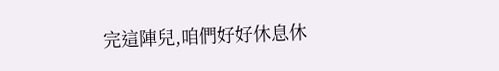完這陣兒,咱們好好休息休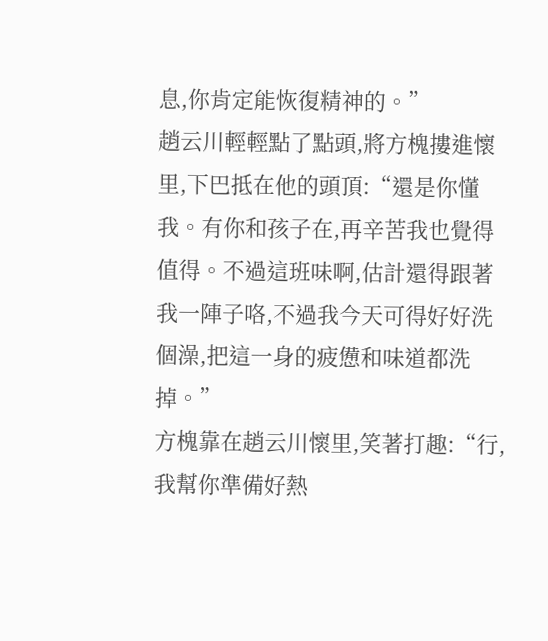息,你肯定能恢復精神的。”
趙云川輕輕點了點頭,將方槐摟進懷里,下巴抵在他的頭頂:“還是你懂我。有你和孩子在,再辛苦我也覺得值得。不過這班味啊,估計還得跟著我一陣子咯,不過我今天可得好好洗個澡,把這一身的疲憊和味道都洗掉。”
方槐靠在趙云川懷里,笑著打趣:“行,我幫你準備好熱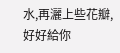水,再灑上些花瓣,好好給你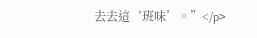去去這‘班味’。”</p>